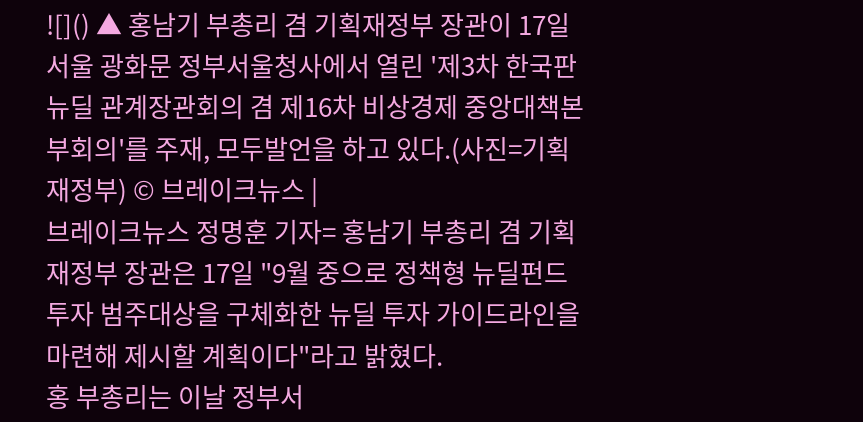![]() ▲ 홍남기 부총리 겸 기획재정부 장관이 17일 서울 광화문 정부서울청사에서 열린 '제3차 한국판 뉴딜 관계장관회의 겸 제16차 비상경제 중앙대책본부회의'를 주재, 모두발언을 하고 있다.(사진=기획재정부) © 브레이크뉴스 |
브레이크뉴스 정명훈 기자= 홍남기 부총리 겸 기획재정부 장관은 17일 "9월 중으로 정책형 뉴딜펀드 투자 범주대상을 구체화한 뉴딜 투자 가이드라인을 마련해 제시할 계획이다"라고 밝혔다.
홍 부총리는 이날 정부서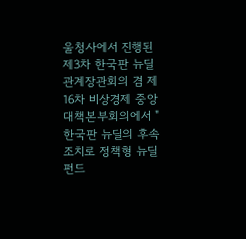울청사에서 진행된 제3차 한국판 뉴딜 관계장관회의 겸 제16차 비상경제 중앙대책본부회의에서 "한국판 뉴딜의 후속조치로 정책형 뉴딜펀드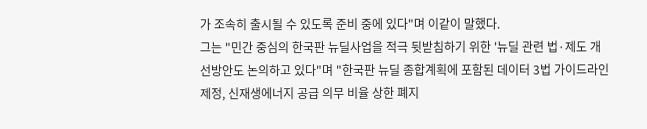가 조속히 출시될 수 있도록 준비 중에 있다"며 이같이 말했다.
그는 "민간 중심의 한국판 뉴딜사업을 적극 뒷받침하기 위한 '뉴딜 관련 법·제도 개선방안도 논의하고 있다"며 "한국판 뉴딜 종합계획에 포함된 데이터 3법 가이드라인 제정, 신재생에너지 공급 의무 비율 상한 폐지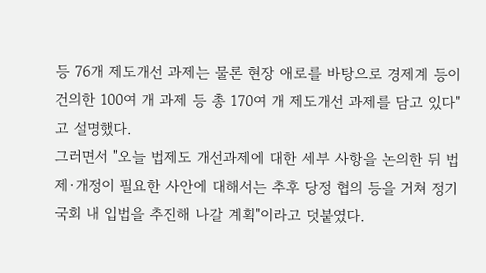등 76개 제도개선 과제는 물론 현장 애로를 바탕으로 경제계 등이 건의한 100여 개 과제 등 총 170여 개 제도개선 과제를 담고 있다"고 설명했다.
그러면서 "오늘 법제도 개선과제에 대한 세부 사항을 논의한 뒤 법 제·개정이 필요한 사안에 대해서는 추후 당정 협의 등을 거쳐 정기국회 내 입법을 추진해 나갈 계획"이라고 덧붙였다.